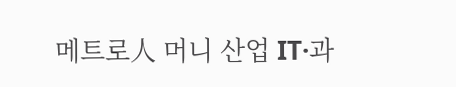메트로人 머니 산업 IT·과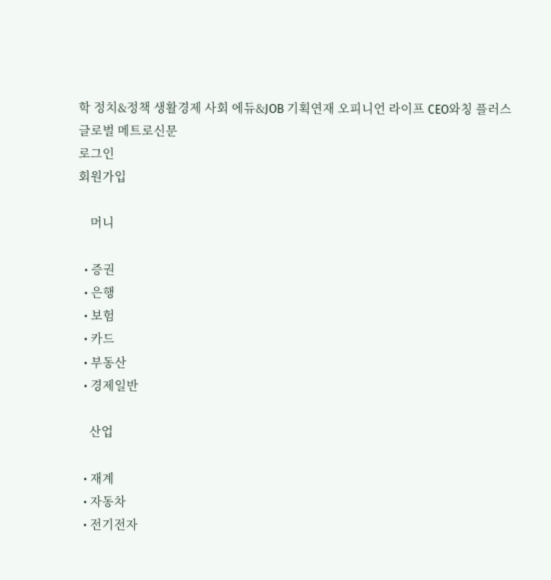학 정치&정책 생활경제 사회 에듀&JOB 기획연재 오피니언 라이프 CEO와칭 플러스
글로벌 메트로신문
로그인
회원가입

    머니

  • 증권
  • 은행
  • 보험
  • 카드
  • 부동산
  • 경제일반

    산업

  • 재계
  • 자동차
  • 전기전자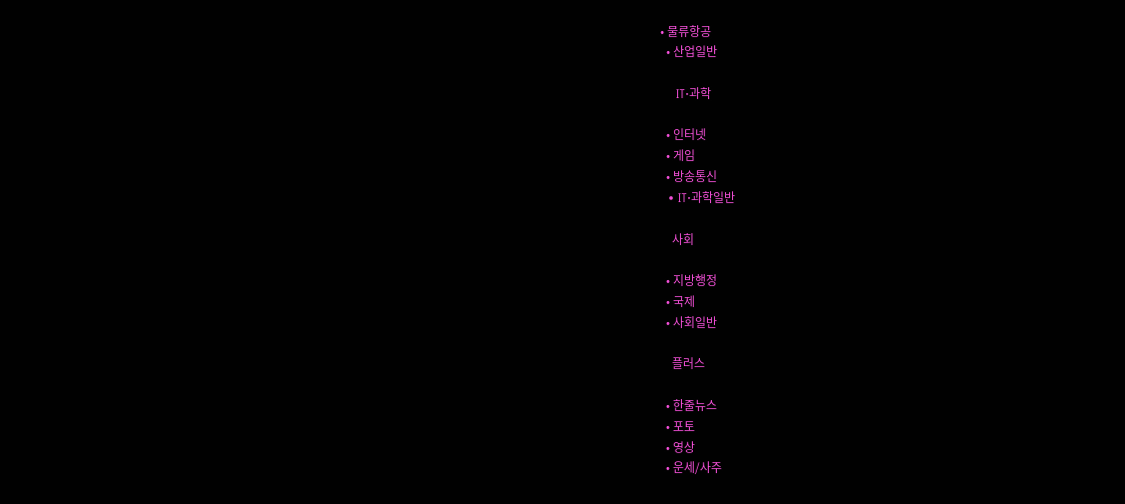• 물류항공
  • 산업일반

    IT·과학

  • 인터넷
  • 게임
  • 방송통신
  • IT·과학일반

    사회

  • 지방행정
  • 국제
  • 사회일반

    플러스

  • 한줄뉴스
  • 포토
  • 영상
  • 운세/사주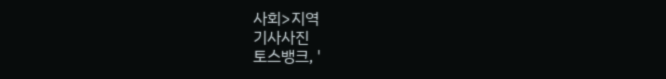사회>지역
기사사진
토스뱅크, '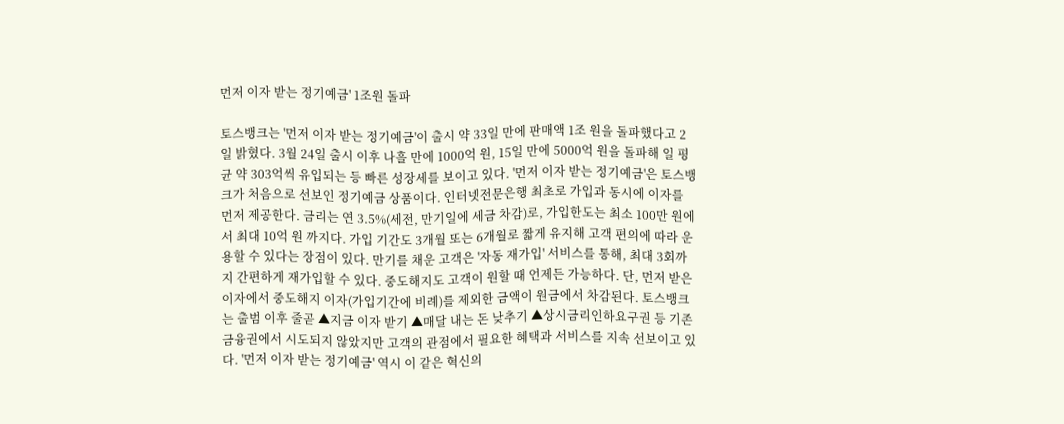먼저 이자 받는 정기예금' 1조원 돌파

토스뱅크는 '먼저 이자 받는 정기예금'이 출시 약 33일 만에 판매액 1조 원을 돌파했다고 2일 밝혔다. 3월 24일 출시 이후 나흘 만에 1000억 원, 15일 만에 5000억 원을 돌파해 일 평균 약 303억씩 유입되는 등 빠른 성장세를 보이고 있다. '먼저 이자 받는 정기예금'은 토스뱅크가 처음으로 선보인 정기예금 상품이다. 인터넷전문은행 최초로 가입과 동시에 이자를 먼저 제공한다. 금리는 연 3.5%(세전, 만기일에 세금 차감)로, 가입한도는 최소 100만 원에서 최대 10억 원 까지다. 가입 기간도 3개월 또는 6개월로 짧게 유지해 고객 편의에 따라 운용할 수 있다는 장점이 있다. 만기를 채운 고객은 '자동 재가입' 서비스를 통해, 최대 3회까지 간편하게 재가입할 수 있다. 중도해지도 고객이 원할 때 언제든 가능하다. 단, 먼저 받은 이자에서 중도해지 이자(가입기간에 비례)를 제외한 금액이 원금에서 차감된다. 토스뱅크는 출범 이후 줄곧 ▲지금 이자 받기 ▲매달 내는 돈 낮추기 ▲상시금리인하요구권 등 기존 금융권에서 시도되지 않았지만 고객의 관점에서 필요한 혜택과 서비스를 지속 선보이고 있다. '먼저 이자 받는 정기예금' 역시 이 같은 혁신의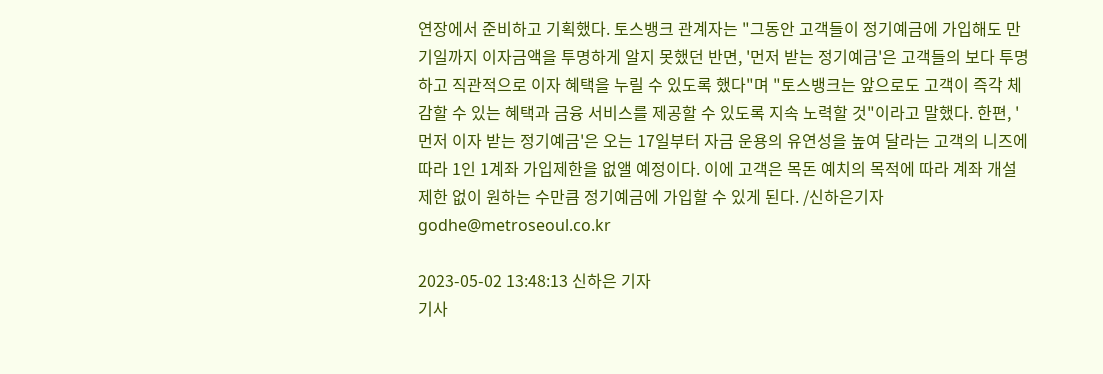연장에서 준비하고 기획했다. 토스뱅크 관계자는 "그동안 고객들이 정기예금에 가입해도 만기일까지 이자금액을 투명하게 알지 못했던 반면, '먼저 받는 정기예금'은 고객들의 보다 투명하고 직관적으로 이자 혜택을 누릴 수 있도록 했다"며 "토스뱅크는 앞으로도 고객이 즉각 체감할 수 있는 혜택과 금융 서비스를 제공할 수 있도록 지속 노력할 것"이라고 말했다. 한편, '먼저 이자 받는 정기예금'은 오는 17일부터 자금 운용의 유연성을 높여 달라는 고객의 니즈에 따라 1인 1계좌 가입제한을 없앨 예정이다. 이에 고객은 목돈 예치의 목적에 따라 계좌 개설 제한 없이 원하는 수만큼 정기예금에 가입할 수 있게 된다. /신하은기자 godhe@metroseoul.co.kr

2023-05-02 13:48:13 신하은 기자
기사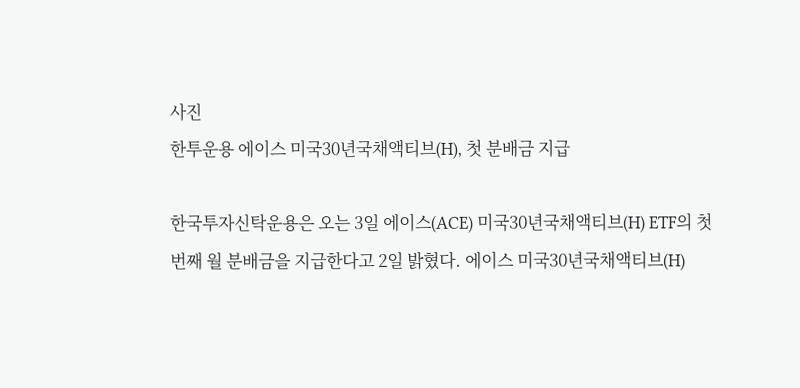사진
한투운용 에이스 미국30년국채액티브(H), 첫 분배금 지급

한국투자신탁운용은 오는 3일 에이스(ACE) 미국30년국채액티브(H) ETF의 첫 번째 월 분배금을 지급한다고 2일 밝혔다. 에이스 미국30년국채액티브(H)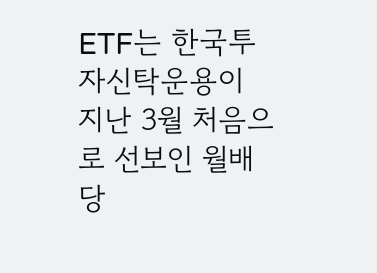ETF는 한국투자신탁운용이 지난 3월 처음으로 선보인 월배당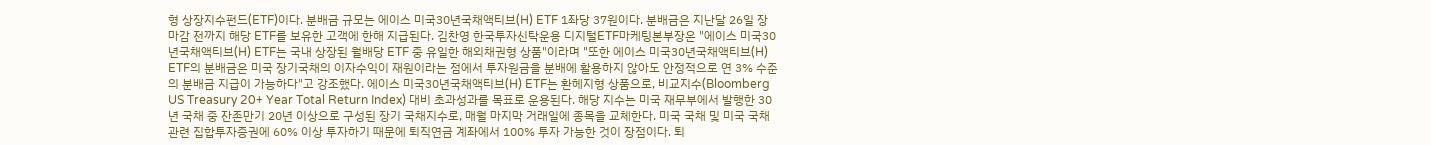형 상장지수펀드(ETF)이다. 분배금 규모는 에이스 미국30년국채액티브(H) ETF 1좌당 37원이다. 분배금은 지난달 26일 장 마감 전까지 해당 ETF를 보유한 고객에 한해 지급된다. 김찬영 한국투자신탁운용 디지털ETF마케팅본부장은 "에이스 미국30년국채액티브(H) ETF는 국내 상장된 월배당 ETF 중 유일한 해외채권형 상품"이라며 "또한 에이스 미국30년국채액티브(H) ETF의 분배금은 미국 장기국채의 이자수익이 재원이라는 점에서 투자원금을 분배에 활용하지 않아도 안정적으로 연 3% 수준의 분배금 지급이 가능하다"고 강조했다. 에이스 미국30년국채액티브(H) ETF는 환헤지형 상품으로, 비교지수(Bloomberg US Treasury 20+ Year Total Return Index) 대비 초과성과를 목표로 운용된다. 해당 지수는 미국 재무부에서 발행한 30년 국채 중 잔존만기 20년 이상으로 구성된 장기 국채지수로, 매월 마지막 거래일에 종목을 교체한다. 미국 국채 및 미국 국채 관련 집합투자증권에 60% 이상 투자하기 때문에 퇴직연금 계좌에서 100% 투자 가능한 것이 장점이다. 퇴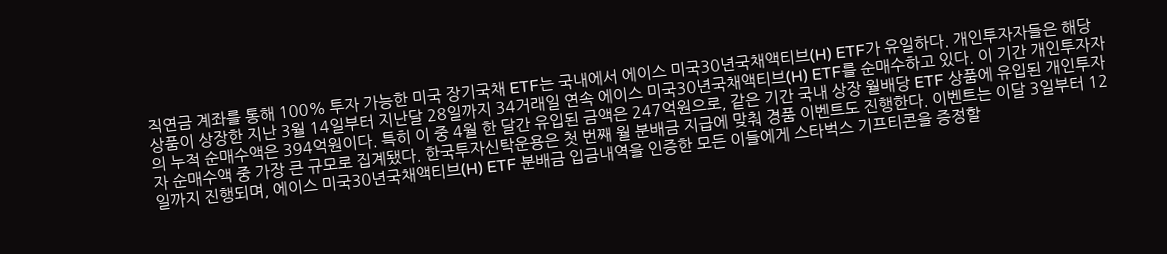직연금 계좌를 통해 100% 투자 가능한 미국 장기국채 ETF는 국내에서 에이스 미국30년국채액티브(H) ETF가 유일하다. 개인투자자들은 해당 상품이 상장한 지난 3월 14일부터 지난달 28일까지 34거래일 연속 에이스 미국30년국채액티브(H) ETF를 순매수하고 있다. 이 기간 개인투자자의 누적 순매수액은 394억원이다. 특히 이 중 4월 한 달간 유입된 금액은 247억원으로, 같은 기간 국내 상장 월배당 ETF 상품에 유입된 개인투자자 순매수액 중 가장 큰 규모로 집계됐다. 한국투자신탁운용은 첫 번째 월 분배금 지급에 맞춰 경품 이벤트도 진행한다. 이벤트는 이달 3일부터 12일까지 진행되며, 에이스 미국30년국채액티브(H) ETF 분배금 입금내역을 인증한 모든 이들에게 스타벅스 기프티콘을 증정할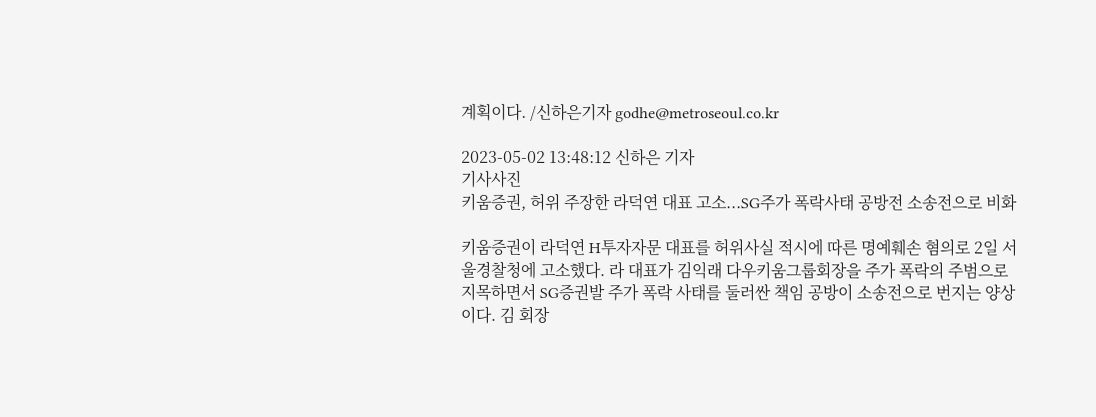계획이다. /신하은기자 godhe@metroseoul.co.kr

2023-05-02 13:48:12 신하은 기자
기사사진
키움증권, 허위 주장한 라덕연 대표 고소...SG주가 폭락사태 공방전 소송전으로 비화

키움증권이 라덕연 H투자자문 대표를 허위사실 적시에 따른 명예훼손 혐의로 2일 서울경찰청에 고소했다. 라 대표가 김익래 다우키움그룹회장을 주가 폭락의 주범으로 지목하면서 SG증권발 주가 폭락 사태를 둘러싼 책임 공방이 소송전으로 번지는 양상이다. 김 회장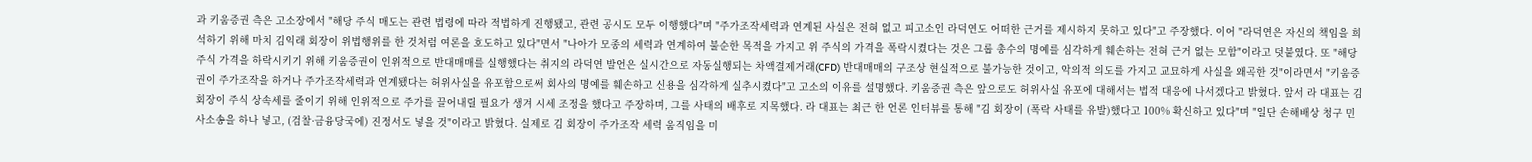과 키움증권 측은 고소장에서 "해당 주식 매도는 관련 법령에 따라 적법하게 진행됐고, 관련 공시도 모두 이행했다"며 "주가조작세력과 연계된 사실은 전혀 없고 피고소인 라덕연도 어떠한 근거를 제시하지 못하고 있다"고 주장했다. 이어 "라덕연은 자신의 책임을 희석하기 위해 마치 김익래 회장이 위법행위를 한 것처럼 여론을 호도하고 있다"면서 "나아가 모종의 세력과 연계하여 불순한 목적을 가지고 위 주식의 가격을 폭락시켰다는 것은 그룹 총수의 명예를 심각하게 훼손하는 전혀 근거 없는 모함"이라고 덧붙였다. 또 "해당 주식 가격을 하락시키기 위해 키움증권이 인위적으로 반대매매를 실행했다는 취지의 라덕연 발언은 실시간으로 자동실행되는 차액결제거래(CFD) 반대매매의 구조상 현실적으로 불가능한 것이고, 악의적 의도를 가지고 교묘하게 사실을 왜곡한 것"이라면서 "키움증권이 주가조작을 하거나 주가조작세력과 연계됐다는 허위사실을 유포함으로써 회사의 명예를 훼손하고 신용을 심각하게 실추시켰다"고 고소의 이유를 설명했다. 키움증권 측은 앞으로도 허위사실 유포에 대해서는 법적 대응에 나서겠다고 밝혔다. 앞서 라 대표는 김 회장이 주식 상속세를 줄이기 위해 인위적으로 주가를 끌어내릴 필요가 생겨 시세 조정을 했다고 주장하며, 그를 사태의 배후로 지목했다. 라 대표는 최근 한 언론 인터뷰를 통해 "김 회장이 (폭락 사태를 유발)했다고 100% 확신하고 있다"며 "일단 손해배상 청구 민사소송을 하나 넣고, (검찰·금융당국에) 진정서도 넣을 것"이라고 밝혔다. 실제로 김 회장이 주가조작 세력 움직임을 미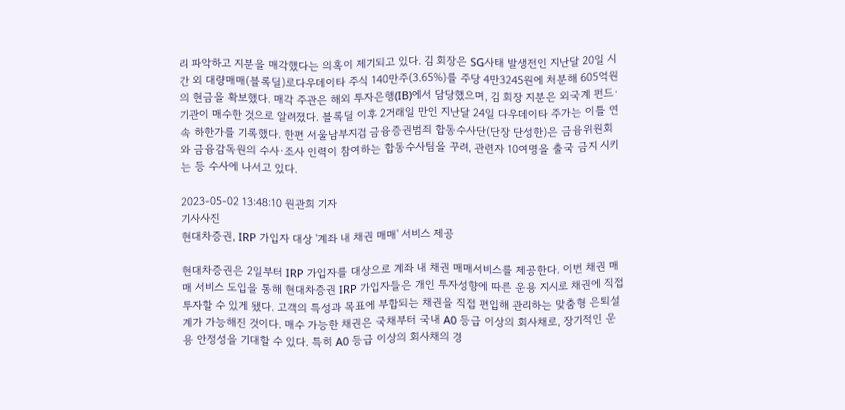리 파악하고 지분을 매각했다는 의혹이 제기되고 있다. 김 회장은 SG사태 발생전인 지난달 20일 시간 외 대량매매(블록딜)로다우데이타 주식 140만주(3.65%)를 주당 4만3245원에 처분해 605억원의 현금을 확보했다. 매각 주관은 해외 투자은행(IB)에서 담당했으며, 김 회장 지분은 외국계 펀드·기관이 매수한 것으로 알려졌다. 블록딜 이후 2거래일 만인 지난달 24일 다우데이타 주가는 이틀 연속 하한가를 기록했다. 한편 서울남부지검 금융증권범죄 합동수사단(단장 단성한)은 금융위원회와 금융감독원의 수사·조사 인력이 참여하는 합동수사팀을 꾸려, 관련자 10여명을 출국 금지 시키는 등 수사에 나서고 있다.

2023-05-02 13:48:10 원관희 기자
기사사진
현대차증권, IRP 가입자 대상 '계좌 내 채권 매매' 서비스 제공

현대차증권은 2일부터 IRP 가입자를 대상으로 계좌 내 채권 매매서비스를 제공한다. 이번 채권 매매 서비스 도입을 통해 현대차증권 IRP 가입자들은 개인 투자성향에 따른 운용 지시로 채권에 직접 투자할 수 있게 됐다. 고객의 특성과 목표에 부합되는 채권을 직접 편입해 관리하는 맞춤형 은퇴설계가 가능해진 것이다. 매수 가능한 채권은 국채부터 국내 A0 등급 이상의 회사채로, 장기적인 운용 안정성을 기대할 수 있다. 특히 A0 등급 이상의 회사채의 경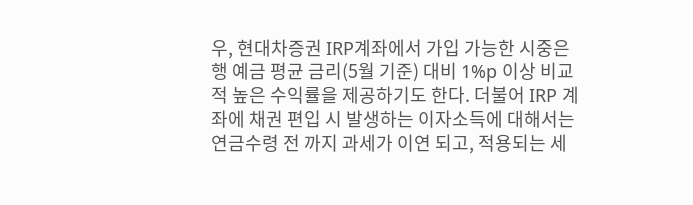우, 현대차증권 IRP계좌에서 가입 가능한 시중은행 예금 평균 금리(5월 기준) 대비 1%p 이상 비교적 높은 수익률을 제공하기도 한다. 더불어 IRP 계좌에 채권 편입 시 발생하는 이자소득에 대해서는 연금수령 전 까지 과세가 이연 되고, 적용되는 세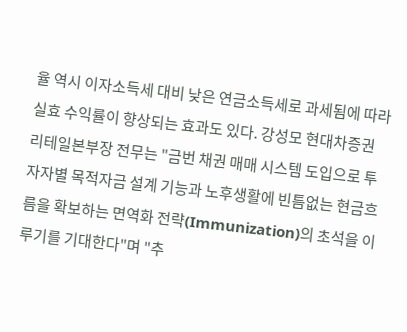율 역시 이자소득세 대비 낮은 연금소득세로 과세됨에 따라 실효 수익률이 향상되는 효과도 있다. 강성모 현대차증권 리테일본부장 전무는 "금번 채권 매매 시스템 도입으로 투자자별 목적자금 설계 기능과 노후생활에 빈틈없는 현금흐름을 확보하는 면역화 전략(Immunization)의 초석을 이루기를 기대한다"며 "추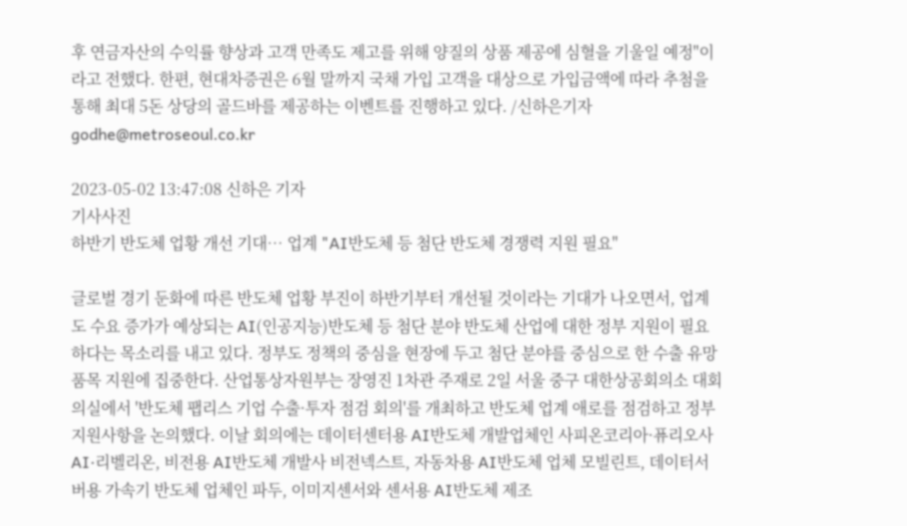후 연금자산의 수익률 향상과 고객 만족도 제고를 위해 양질의 상품 제공에 심혈을 기울일 예정"이라고 전했다. 한편, 현대차증권은 6월 말까지 국채 가입 고객을 대상으로 가입금액에 따라 추첨을 통해 최대 5돈 상당의 골드바를 제공하는 이벤트를 진행하고 있다. /신하은기자 godhe@metroseoul.co.kr

2023-05-02 13:47:08 신하은 기자
기사사진
하반기 반도체 업황 개선 기대… 업계 "AI반도체 등 첨단 반도체 경쟁력 지원 필요"

글로벌 경기 둔화에 따른 반도체 업황 부진이 하반기부터 개선될 것이라는 기대가 나오면서, 업계도 수요 증가가 예상되는 AI(인공지능)반도체 등 첨단 분야 반도체 산업에 대한 정부 지원이 필요하다는 목소리를 내고 있다. 정부도 정책의 중심을 현장에 두고 첨단 분야를 중심으로 한 수출 유망 품목 지원에 집중한다. 산업통상자원부는 장영진 1차관 주재로 2일 서울 중구 대한상공회의소 대회의실에서 '반도체 팹리스 기업 수출·투자 점검 회의'를 개최하고 반도체 업계 애로를 점검하고 정부 지원사항을 논의했다. 이날 회의에는 데이터센터용 AI반도체 개발업체인 사피온코리아·퓨리오사AI·리벨리온, 비전용 AI반도체 개발사 비전넥스트, 자동차용 AI반도체 업체 모빌린트, 데이터서버용 가속기 반도체 업체인 파두, 이미지센서와 센서용 AI반도체 제조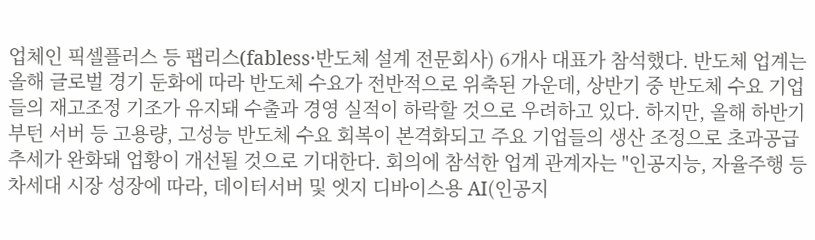업체인 픽셀플러스 등 팹리스(fabless·반도체 설계 전문회사) 6개사 대표가 참석했다. 반도체 업계는 올해 글로벌 경기 둔화에 따라 반도체 수요가 전반적으로 위축된 가운데, 상반기 중 반도체 수요 기업들의 재고조정 기조가 유지돼 수출과 경영 실적이 하락할 것으로 우려하고 있다. 하지만, 올해 하반기부턴 서버 등 고용량, 고성능 반도체 수요 회복이 본격화되고 주요 기업들의 생산 조정으로 초과공급 추세가 완화돼 업황이 개선될 것으로 기대한다. 회의에 참석한 업계 관계자는 "인공지능, 자율주행 등 차세대 시장 성장에 따라, 데이터서버 및 엣지 디바이스용 AI(인공지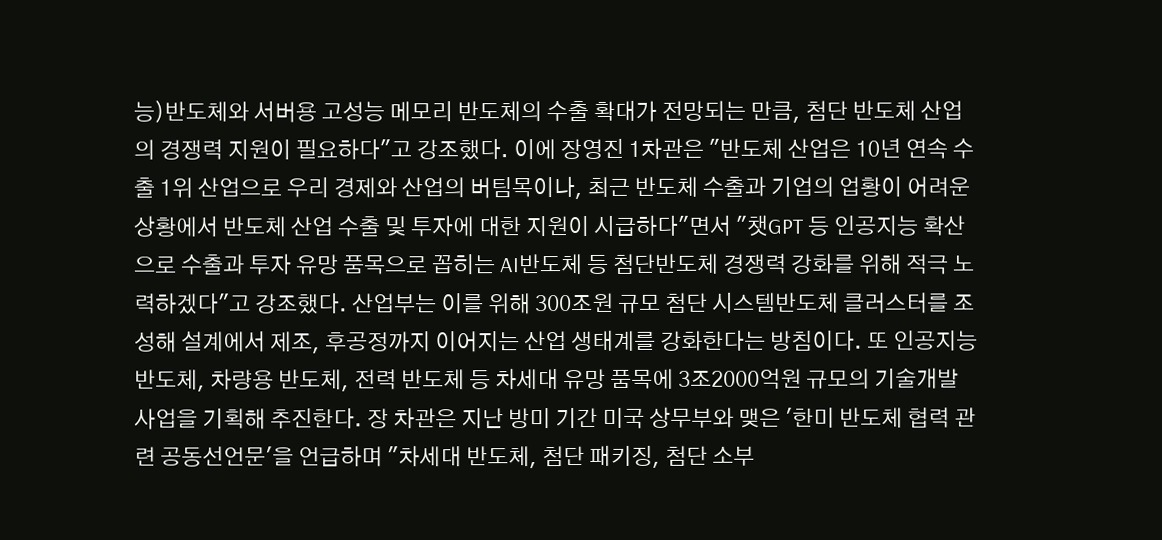능)반도체와 서버용 고성능 메모리 반도체의 수출 확대가 전망되는 만큼, 첨단 반도체 산업의 경쟁력 지원이 필요하다"고 강조했다. 이에 장영진 1차관은 "반도체 산업은 10년 연속 수출 1위 산업으로 우리 경제와 산업의 버팀목이나, 최근 반도체 수출과 기업의 업황이 어려운 상황에서 반도체 산업 수출 및 투자에 대한 지원이 시급하다"면서 "챗GPT 등 인공지능 확산으로 수출과 투자 유망 품목으로 꼽히는 AI반도체 등 첨단반도체 경쟁력 강화를 위해 적극 노력하겠다"고 강조했다. 산업부는 이를 위해 300조원 규모 첨단 시스템반도체 클러스터를 조성해 설계에서 제조, 후공정까지 이어지는 산업 생태계를 강화한다는 방침이다. 또 인공지능 반도체, 차량용 반도체, 전력 반도체 등 차세대 유망 품목에 3조2000억원 규모의 기술개발 사업을 기획해 추진한다. 장 차관은 지난 방미 기간 미국 상무부와 맺은 '한미 반도체 협력 관련 공동선언문'을 언급하며 "차세대 반도체, 첨단 패키징, 첨단 소부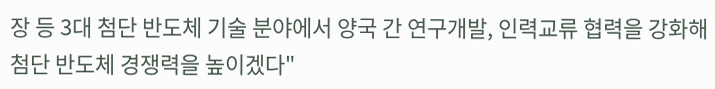장 등 3대 첨단 반도체 기술 분야에서 양국 간 연구개발, 인력교류 협력을 강화해 첨단 반도체 경쟁력을 높이겠다"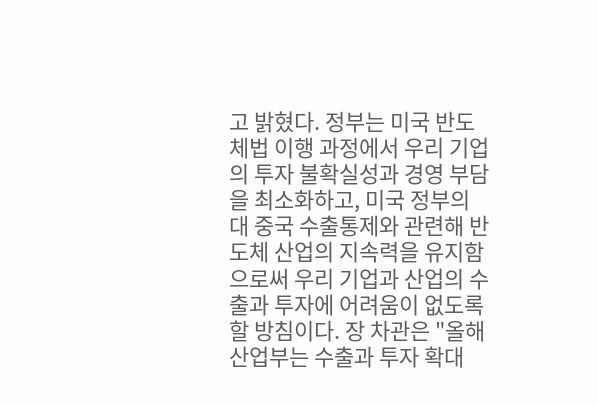고 밝혔다. 정부는 미국 반도체법 이행 과정에서 우리 기업의 투자 불확실성과 경영 부담을 최소화하고, 미국 정부의 대 중국 수출통제와 관련해 반도체 산업의 지속력을 유지함으로써 우리 기업과 산업의 수출과 투자에 어려움이 없도록 할 방침이다. 장 차관은 "올해 산업부는 수출과 투자 확대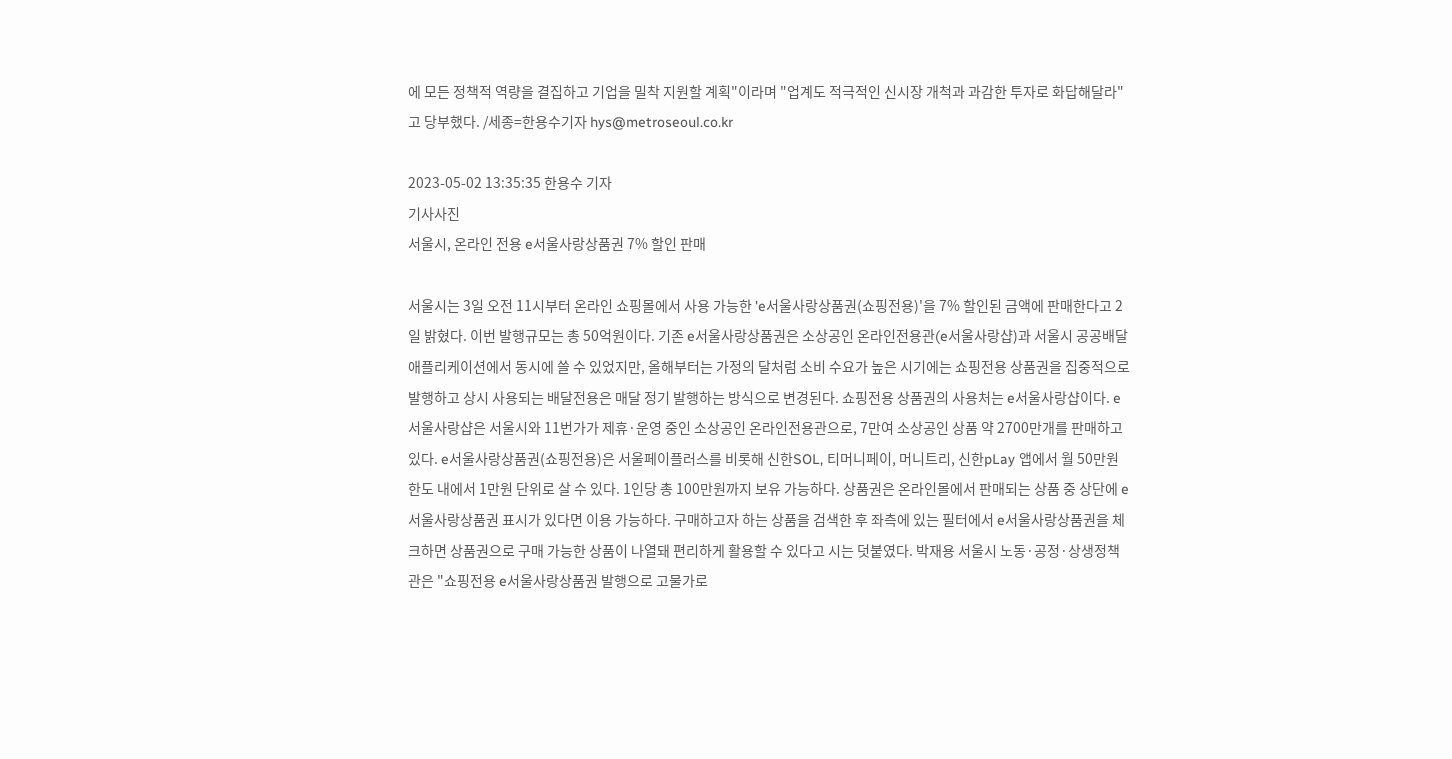에 모든 정책적 역량을 결집하고 기업을 밀착 지원할 계획"이라며 "업계도 적극적인 신시장 개척과 과감한 투자로 화답해달라"고 당부했다. /세종=한용수기자 hys@metroseoul.co.kr

2023-05-02 13:35:35 한용수 기자
기사사진
서울시, 온라인 전용 e서울사랑상품권 7% 할인 판매

서울시는 3일 오전 11시부터 온라인 쇼핑몰에서 사용 가능한 'e서울사랑상품권(쇼핑전용)'을 7% 할인된 금액에 판매한다고 2일 밝혔다. 이번 발행규모는 총 50억원이다. 기존 e서울사랑상품권은 소상공인 온라인전용관(e서울사랑샵)과 서울시 공공배달 애플리케이션에서 동시에 쓸 수 있었지만, 올해부터는 가정의 달처럼 소비 수요가 높은 시기에는 쇼핑전용 상품권을 집중적으로 발행하고 상시 사용되는 배달전용은 매달 정기 발행하는 방식으로 변경된다. 쇼핑전용 상품권의 사용처는 e서울사랑샵이다. e서울사랑샵은 서울시와 11번가가 제휴·운영 중인 소상공인 온라인전용관으로, 7만여 소상공인 상품 약 2700만개를 판매하고 있다. e서울사랑상품권(쇼핑전용)은 서울페이플러스를 비롯해 신한SOL, 티머니페이, 머니트리, 신한pLay 앱에서 월 50만원 한도 내에서 1만원 단위로 살 수 있다. 1인당 총 100만원까지 보유 가능하다. 상품권은 온라인몰에서 판매되는 상품 중 상단에 e서울사랑상품권 표시가 있다면 이용 가능하다. 구매하고자 하는 상품을 검색한 후 좌측에 있는 필터에서 e서울사랑상품권을 체크하면 상품권으로 구매 가능한 상품이 나열돼 편리하게 활용할 수 있다고 시는 덧붙였다. 박재용 서울시 노동·공정·상생정책관은 "쇼핑전용 e서울사랑상품권 발행으로 고물가로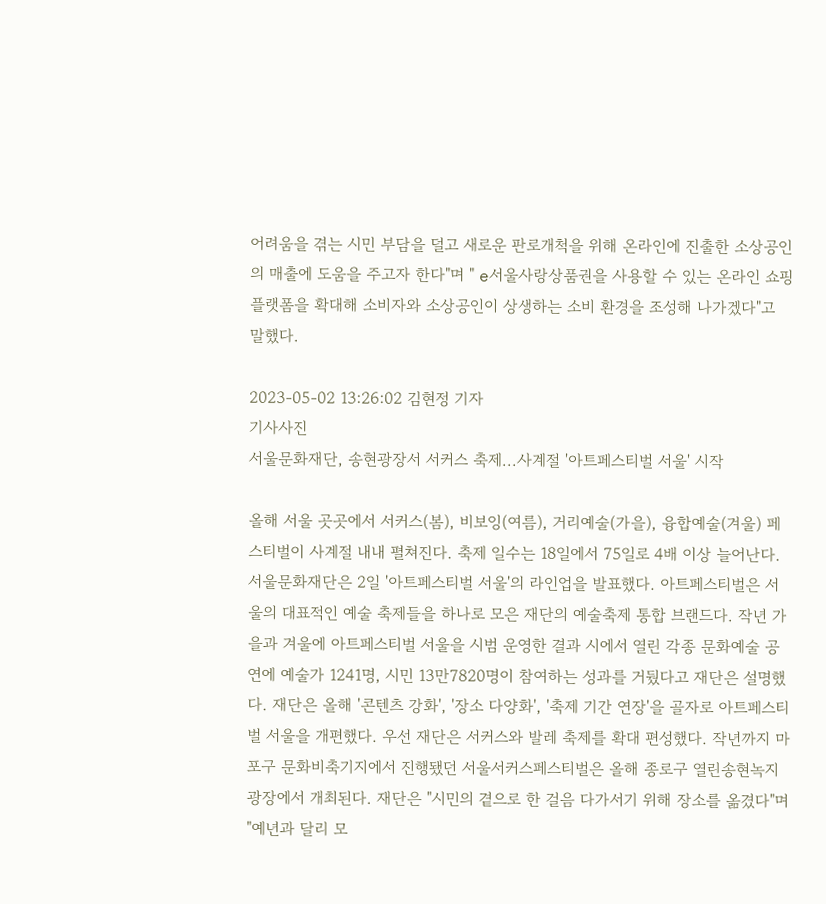어려움을 겪는 시민 부담을 덜고 새로운 판로개척을 위해 온라인에 진출한 소상공인의 매출에 도움을 주고자 한다"며 " e서울사랑상품권을 사용할 수 있는 온라인 쇼핑 플랫폼을 확대해 소비자와 소상공인이 상생하는 소비 환경을 조성해 나가겠다"고 말했다.

2023-05-02 13:26:02 김현정 기자
기사사진
서울문화재단, 송현광장서 서커스 축제...사계절 '아트페스티벌 서울' 시작

올해 서울 곳곳에서 서커스(봄), 비보잉(여름), 거리예술(가을), 융합예술(겨울) 페스티벌이 사계절 내내 펼쳐진다. 축제 일수는 18일에서 75일로 4배 이상 늘어난다. 서울문화재단은 2일 '아트페스티벌 서울'의 라인업을 발표했다. 아트페스티벌은 서울의 대표적인 예술 축제들을 하나로 모은 재단의 예술축제 통합 브랜드다. 작년 가을과 겨울에 아트페스티벌 서울을 시범 운영한 결과 시에서 열린 각종 문화예술 공연에 예술가 1241명, 시민 13만7820명이 참여하는 성과를 거뒀다고 재단은 설명했다. 재단은 올해 '콘텐츠 강화', '장소 다양화', '축제 기간 연장'을 골자로 아트페스티벌 서울을 개편했다. 우선 재단은 서커스와 발레 축제를 확대 편성했다. 작년까지 마포구 문화비축기지에서 진행됐던 서울서커스페스티벌은 올해 종로구 열린송현녹지광장에서 개최된다. 재단은 "시민의 곁으로 한 걸음 다가서기 위해 장소를 옮겼다"며 "예년과 달리 모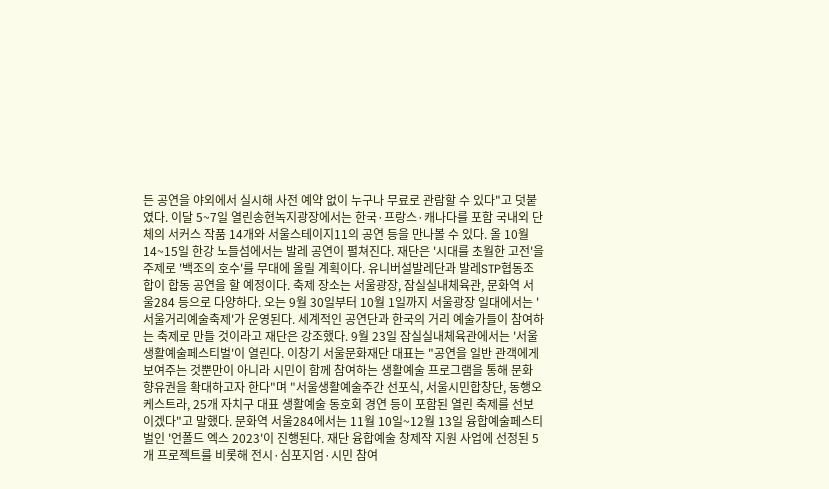든 공연을 야외에서 실시해 사전 예약 없이 누구나 무료로 관람할 수 있다"고 덧붙였다. 이달 5~7일 열린송현녹지광장에서는 한국·프랑스·캐나다를 포함 국내외 단체의 서커스 작품 14개와 서울스테이지11의 공연 등을 만나볼 수 있다. 올 10월 14~15일 한강 노들섬에서는 발레 공연이 펼쳐진다. 재단은 '시대를 초월한 고전'을 주제로 '백조의 호수'를 무대에 올릴 계획이다. 유니버설발레단과 발레STP협동조합이 합동 공연을 할 예정이다. 축제 장소는 서울광장, 잠실실내체육관, 문화역 서울284 등으로 다양하다. 오는 9월 30일부터 10월 1일까지 서울광장 일대에서는 '서울거리예술축제'가 운영된다. 세계적인 공연단과 한국의 거리 예술가들이 참여하는 축제로 만들 것이라고 재단은 강조했다. 9월 23일 잠실실내체육관에서는 '서울생활예술페스티벌'이 열린다. 이창기 서울문화재단 대표는 "공연을 일반 관객에게 보여주는 것뿐만이 아니라 시민이 함께 참여하는 생활예술 프로그램을 통해 문화 향유권을 확대하고자 한다"며 "서울생활예술주간 선포식, 서울시민합창단, 동행오케스트라, 25개 자치구 대표 생활예술 동호회 경연 등이 포함된 열린 축제를 선보이겠다"고 말했다. 문화역 서울284에서는 11월 10일~12월 13일 융합예술페스티벌인 '언폴드 엑스 2023'이 진행된다. 재단 융합예술 창제작 지원 사업에 선정된 5개 프로젝트를 비롯해 전시·심포지엄·시민 참여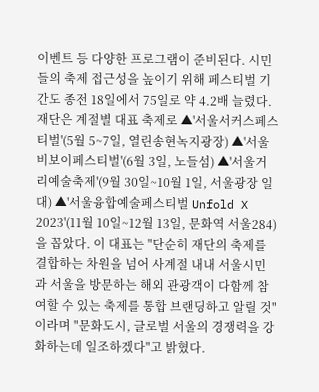이벤트 등 다양한 프로그램이 준비된다. 시민들의 축제 접근성을 높이기 위해 페스티벌 기간도 종전 18일에서 75일로 약 4.2배 늘렸다. 재단은 계절별 대표 축제로 ▲'서울서커스페스티벌'(5월 5~7일, 열린송현녹지광장) ▲'서울비보이페스티벌'(6월 3일, 노들섬) ▲'서울거리예술축제'(9월 30일~10월 1일, 서울광장 일대) ▲'서울융합예술페스티벌 Unfold X 2023'(11월 10일~12월 13일, 문화역 서울284)을 꼽았다. 이 대표는 "단순히 재단의 축제를 결합하는 차원을 넘어 사계절 내내 서울시민과 서울을 방문하는 해외 관광객이 다함께 참여할 수 있는 축제를 통합 브랜딩하고 알릴 것"이라며 "문화도시, 글로벌 서울의 경쟁력을 강화하는데 일조하겠다"고 밝혔다.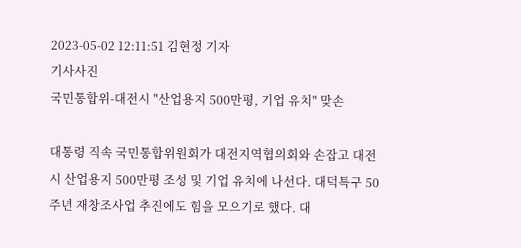2023-05-02 12:11:51 김현정 기자
기사사진
국민통합위-대전시 "산업용지 500만평, 기업 유치" 맞손

대통령 직속 국민통합위원회가 대전지역협의회와 손잡고 대전시 산업용지 500만평 조성 및 기업 유치에 나선다. 대덕특구 50주년 재창조사업 추진에도 힘을 모으기로 했다. 대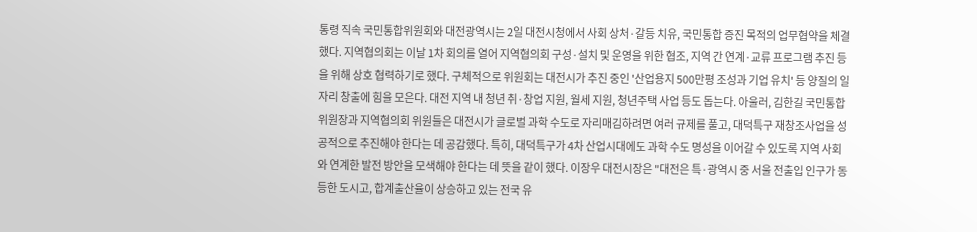통령 직속 국민통합위원회와 대전광역시는 2일 대전시청에서 사회 상처·갈등 치유, 국민통합 증진 목적의 업무협약을 체결했다. 지역협의회는 이날 1차 회의를 열어 지역협의회 구성·설치 및 운영을 위한 협조, 지역 간 연계·교류 프로그램 추진 등을 위해 상호 협력하기로 했다. 구체적으로 위원회는 대전시가 추진 중인 '산업용지 500만평 조성과 기업 유치' 등 양질의 일자리 창출에 힘을 모은다. 대전 지역 내 청년 취·창업 지원, 월세 지원, 청년주택 사업 등도 돕는다. 아울러, 김한길 국민통합위원장과 지역협의회 위원들은 대전시가 글로벌 과학 수도로 자리매김하려면 여러 규제를 풀고, 대덕특구 재창조사업을 성공적으로 추진해야 한다는 데 공감했다. 특히, 대덕특구가 4차 산업시대에도 과학 수도 명성을 이어갈 수 있도록 지역 사회와 연계한 발전 방안을 모색해야 한다는 데 뜻을 같이 했다. 이장우 대전시장은 "대전은 특·광역시 중 서울 전출입 인구가 동등한 도시고, 합계출산율이 상승하고 있는 전국 유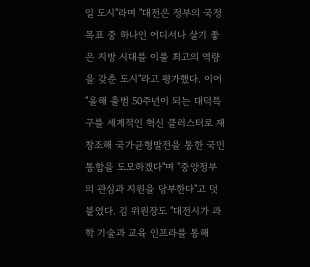일 도시"라며 "대전은 정부의 국정 목표 중 하나인 어디서나 살기 좋은 지방 시대를 이룰 최고의 역량을 갖춘 도시"라고 평가했다. 이어 "올해 출범 50주년이 되는 대덕특구를 세계적인 혁신 클러스터로 재창조해 국가균형발전을 통한 국민통합을 도모하겠다"며 "중앙정부의 관심과 지원을 당부한다"고 덧붙였다. 김 위원장도 "대전시가 과학 기술과 교육 인프라를 통해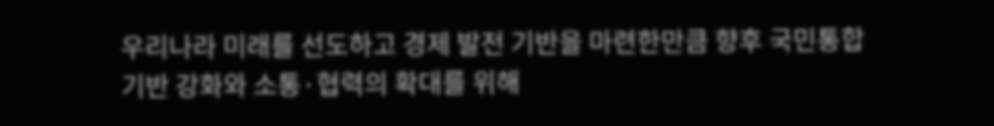우리나라 미래를 선도하고 경제 발전 기반을 마련한만큼 향후 국민통합 기반 강화와 소통·협력의 확대를 위해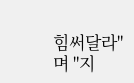힘써달라"며 "지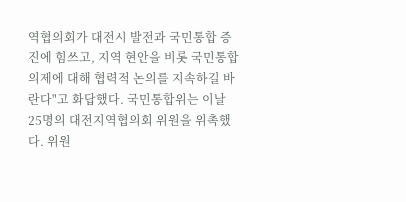역협의회가 대전시 발전과 국민통합 증진에 힘쓰고, 지역 현안을 비롯 국민통합 의제에 대해 협력적 논의를 지속하길 바란다"고 화답했다. 국민통합위는 이날 25명의 대전지역협의회 위원을 위촉했다. 위원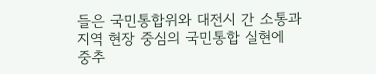들은 국민통합위와 대전시 간 소통과 지역 현장 중심의 국민통합 실현에 중추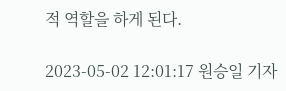적 역할을 하게 된다.

2023-05-02 12:01:17 원승일 기자